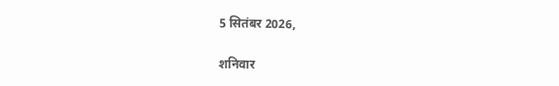5 सितंबर 2026,

शनिवार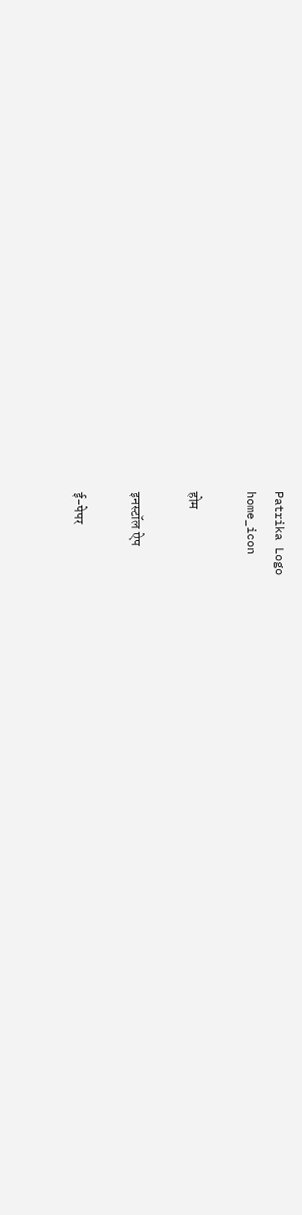Patrika Logo
home_icon

होम

इनस्टॉल ऐप

ई-पेपर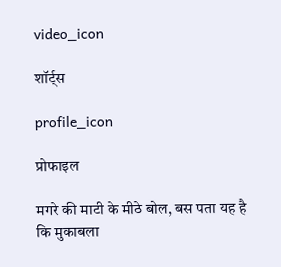video_icon

शॉर्ट्स

profile_icon

प्रोफाइल

मगरे की माटी के मीठे बोल, बस पता यह है कि मुकाबला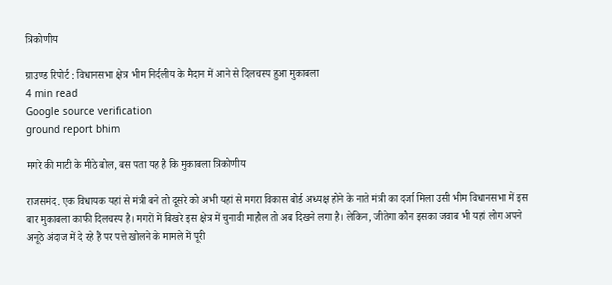त्रिकोणीय

ग्राउण्ड रिपोर्ट : विधानसभा क्षेत्र भीम निर्दलीय के मैदान में आने से दिलचस्प हुआ मुकाबला
4 min read
Google source verification
ground report bhim

मगरे की माटी के मीठे बोल, बस पता यह है कि मुकाबला त्रिकोणीय

राजसमंद. एक विधायक यहां से मंत्री बने तो दूसरे को अभी यहां से मगरा विकास बोर्ड अध्यक्ष होने के नाते मंत्री का दर्जा मिला उसी भीम विधानसभा में इस बार मुकाबला काफी दिलचस्प है। मगरों में बिखरे इस क्षेत्र में चुनावी माहौल तो अब दिखने लगा है। लेकिन, जीतेगा कौन इसका जवाब भी यहां लोग अपने अनूठे अंदाज में दे रहे हैं पर पत्ते खोलने के मामले में पूरी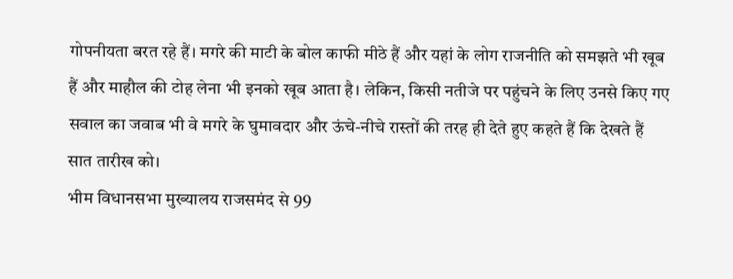गोपनीयता बरत रहे हैं। मगरे की माटी के बोल काफी मीठे हैं और यहां के लोग राजनीति को समझते भी खूब हैं और माहौल की टोह लेना भी इनको खूब आता है। लेकिन, किसी नतीजे पर पहुंचने के लिए उनसे किए गए सवाल का जवाब भी वे मगरे के घुमावदार और ऊंचे-नीचे रास्तों की तरह ही देते हुए कहते हैं कि देखते हैं सात तारीख को।
भीम विधानसभा मुख्यालय राजसमंद से 99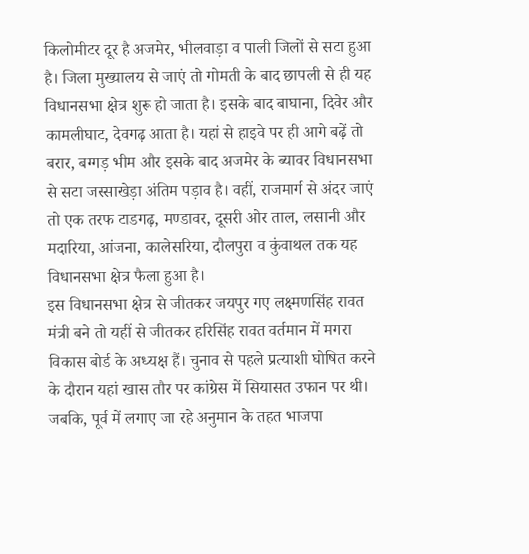किलोमीटर दूर है अजमेर, भीलवाड़ा व पाली जिलों से सटा हुआ है। जिला मुख्यालय से जाएं तो गोमती के बाद छापली से ही यह विधानसभा क्षेत्र शुरू हो जाता है। इसके बाद बाघाना, दिवेर और कामलीघाट, देवगढ़ आता है। यहां से हाइवे पर ही आगे बढ़ें तो बरार, बग्गड़ भीम और इसके बाद अजमेर के ब्यावर विधानसभा से सटा जस्साखेड़ा अंतिम पड़ाव है। वहीं, राजमार्ग से अंदर जाएं तो एक तरफ टाडगढ़, मण्डावर, दूसरी ओर ताल, लसानी और मदारिया, आंजना, कालेसरिया, दौलपुरा व कुंवाथल तक यह विधानसभा क्षेत्र फैला हुआ है।
इस विधानसभा क्षेत्र से जीतकर जयपुर गए लक्ष्मणसिंह रावत मंत्री बने तो यहीं से जीतकर हरिसिंह रावत वर्तमान में मगरा विकास बोर्ड के अध्यक्ष हैं। चुनाव से पहले प्रत्याशी घोषित करने के दौरान यहां खास तौर पर कांग्रेस में सियासत उफान पर थी। जबकि, पूर्व में लगाए जा रहे अनुमान के तहत भाजपा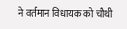ने वर्तमान विधायक को चौथी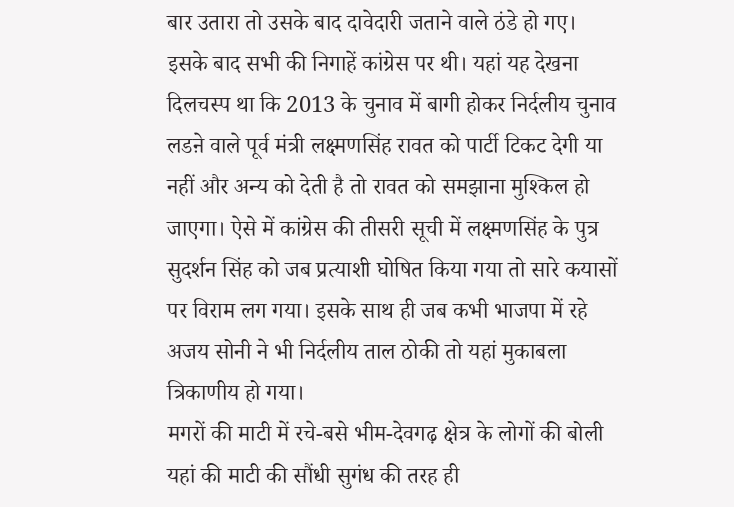बार उतारा तो उसके बाद दावेदारी जताने वाले ठंडे हो गए। इसके बाद सभी की निगाहें कांग्रेस पर थी। यहां यह देखना दिलचस्प था कि 2013 के चुनाव में बागी होकर निर्दलीय चुनाव लडऩे वाले पूर्व मंत्री लक्ष्मणसिंह रावत को पार्टी टिकट देगी या नहीं और अन्य को देती है तो रावत को समझाना मुश्किल हो जाएगा। ऐसे में कांग्रेस की तीसरी सूची में लक्ष्मणसिंह के पुत्र सुदर्शन सिंह को जब प्रत्याशी घोषित किया गया तो सारे कयासों पर विराम लग गया। इसके साथ ही जब कभी भाजपा में रहे अजय सोनी ने भी निर्दलीय ताल ठोकी तो यहां मुकाबला त्रिकाणीय हो गया।
मगरों की माटी में रचे-बसे भीम-देवगढ़ क्षेत्र के लोगों की बोली यहां की माटी की सौंधी सुगंध की तरह ही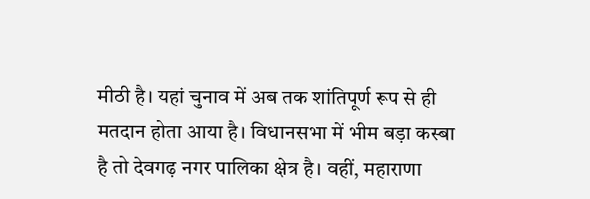मीठी है। यहां चुनाव में अब तक शांतिपूर्ण रूप से ही मतदान होता आया है। विधानसभा में भीम बड़ा कस्बा है तो देवगढ़ नगर पालिका क्षेत्र है। वहीं, महाराणा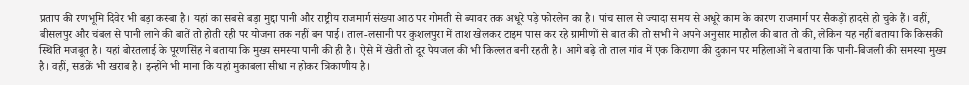प्रताप की रणभूमि दिवेर भी बड़ा कस्बा है। यहां का सबसे बड़ा मुद्दा पानी और राष्ट्रीय राजमार्ग संख्या आठ पर गोमती से ब्यावर तक अधूरे पड़े फोरलेन का है। पांच साल से ज्यादा समय से अधूरे काम के कारण राजमार्ग पर सैकड़ों हादसे हो चुके हैं। वहीं, बीसलपुर और चंबल से पानी लाने की बातें तो होती रही पर योजना तक नहीं बन पाई। ताल-लसानी पर कुशलपुरा में ताश खेलकर टाइम पास कर रहे ग्रामीणों से बात की तो सभी ने अपने अनुसार माहौल की बात तो की, लेकिन यह नहीं बताया कि किसकी स्थिति मजबूत है। यहां बोरतलाई के पूरणसिंह ने बताया कि मुख्य समस्या पानी की ही है। ऐसे में खेती तो दूर पेयजल की भी किल्लत बनी रहती है। आगे बढ़े तो ताल गांव में एक किराणा की दुकान पर महिलाओं ने बताया कि पानी-बिजली की समस्या मुख्य है। वहीं, सडक़ें भी खराब है। इन्होंने भी माना कि यहां मुकाबला सीधा न होकर त्रिकाणीय है।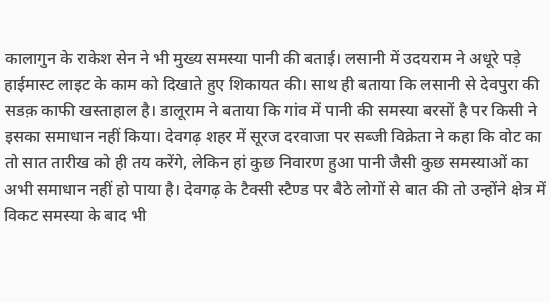कालागुन के राकेश सेन ने भी मुख्य समस्या पानी की बताई। लसानी में उदयराम ने अधूरे पड़े हाईमास्ट लाइट के काम को दिखाते हुए शिकायत की। साथ ही बताया कि लसानी से देवपुरा की सडक़ काफी खस्ताहाल है। डालूराम ने बताया कि गांव में पानी की समस्या बरसों है पर किसी ने इसका समाधान नहीं किया। देवगढ़ शहर में सूरज दरवाजा पर सब्जी विक्रेता ने कहा कि वोट का तो सात तारीख को ही तय करेंगे, लेकिन हां कुछ निवारण हुआ पानी जैसी कुछ समस्याओं का अभी समाधान नहीं हो पाया है। देवगढ़ के टैक्सी स्टैण्ड पर बैठे लोगों से बात की तो उन्होंने क्षेत्र में विकट समस्या के बाद भी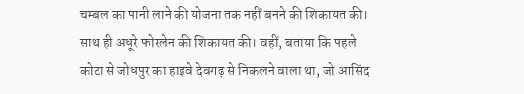चम्बल का पानी लाने की योजना तक नहीं बनने की शिकायत की। साथ ही अधूरे फोरलेन की शिकायत की। वहीं, बताया कि पहले कोटा से जोधपुर का हाइवे देवगढ़ से निकलने वाला था, जो आसिंद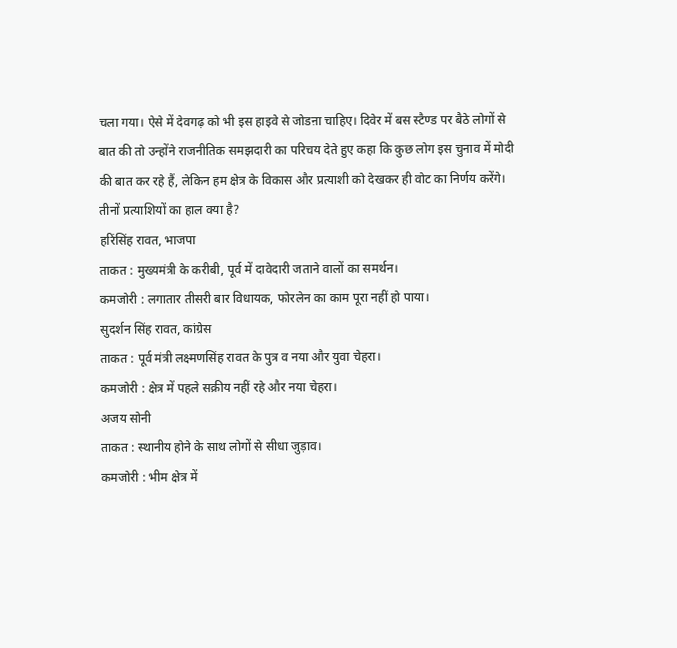चला गया। ऐसे में देवगढ़ को भी इस हाइवे से जोडऩा चाहिए। दिवेर में बस स्टैण्ड पर बैठे लोगों से बात की तो उन्होंने राजनीतिक समझदारी का परिचय देते हुए कहा कि कुछ लोग इस चुनाव में मोदी की बात कर रहे हैं, लेकिन हम क्षेत्र के विकास और प्रत्याशी को देखकर ही वोट का निर्णय करेंगे।
तीनों प्रत्याशियों का हाल क्या है?
हरिंसिंह रावत, भाजपा
ताकत : मुख्यमंत्री के करीबी, पूर्व में दावेदारी जताने वालों का समर्थन।
कमजोरी : लगातार तीसरी बार विधायक, फोरलेन का काम पूरा नहीं हो पाया।
सुदर्शन सिंह रावत, कांग्रेस
ताकत : पूर्व मंत्री लक्ष्मणसिंह रावत के पुत्र व नया और युवा चेहरा।
कमजोरी : क्षेत्र में पहले सक्रीय नहीं रहे और नया चेहरा।
अजय सोनी
ताकत : स्थानीय होने के साथ लोगों से सीधा जुड़ाव।
कमजोरी : भीम क्षेत्र में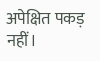अपेक्षित पकड़ नहीं।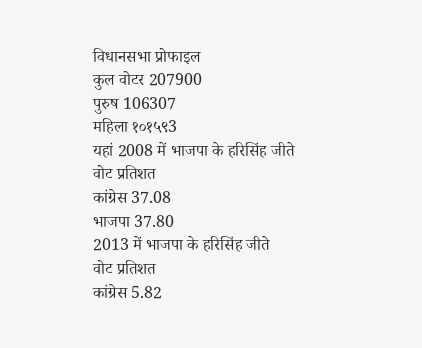विधानसभा प्रोफाइल
कुल वोटर 207900
पुरुष 106307
महिला १०१५९3
यहां 2008 में भाजपा के हरिसिंह जीते
वोट प्रतिशत
कांग्रेस 37.08
भाजपा 37.80
2013 में भाजपा के हरिसिंह जीते
वोट प्रतिशत
कांग्रेस 5.82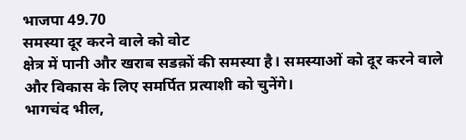भाजपा 49.70
समस्या दूर करने वाले को वोट
क्षेत्र में पानी और खराब सडक़ों की समस्या है। समस्याओं को दूर करने वाले और विकास के लिए समर्पित प्रत्याशी को चुनेंगे।
भागचंद भील,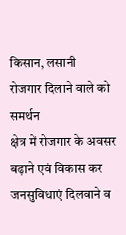किसान, लसानी
रोजगार दिलाने वाले को समर्थन
क्षेत्र में रोजगार के अवसर बढ़ाने एवं विकास कर जनसुविधाएं दिलवाने व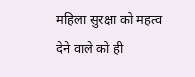महिला सुरक्षा को महत्व देने वाले को ही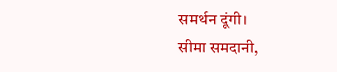समर्थन दूंगी।
सीमा समदानी,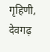गृहिणी, देवगढ़